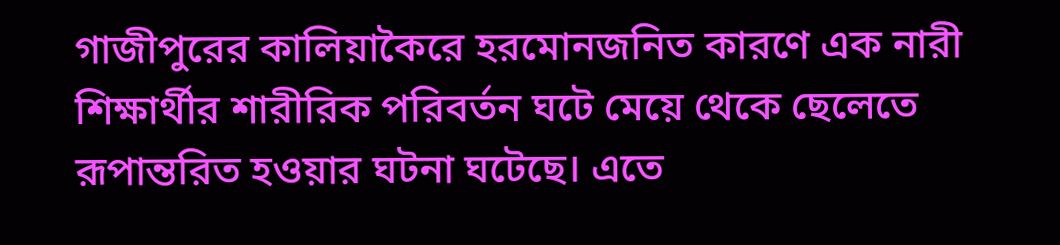গাজীপুরের কালিয়াকৈরে হরমোনজনিত কারণে এক নারী শিক্ষার্থীর শারীরিক পরিবর্তন ঘটে মেয়ে থেকে ছেলেতে রূপান্তরিত হওয়ার ঘটনা ঘটেছে। এতে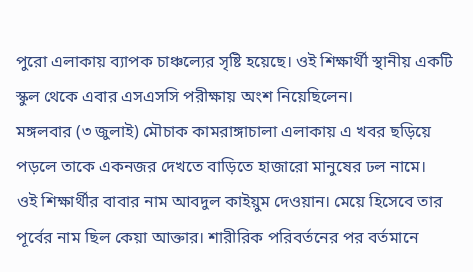পুরো এলাকায় ব্যাপক চাঞ্চল্যের সৃষ্টি হয়েছে। ওই শিক্ষার্থী স্থানীয় একটি স্কুল থেকে এবার এসএসসি পরীক্ষায় অংশ নিয়েছিলেন।
মঙ্গলবার (৩ জুলাই) মৌচাক কামরাঙ্গাচালা এলাকায় এ খবর ছড়িয়ে পড়লে তাকে একনজর দেখতে বাড়িতে হাজারো মানুষের ঢল নামে।
ওই শিক্ষার্থীর বাবার নাম আবদুল কাইয়ুম দেওয়ান। মেয়ে হিসেবে তার পূর্বের নাম ছিল কেয়া আক্তার। শারীরিক পরিবর্তনের পর বর্তমানে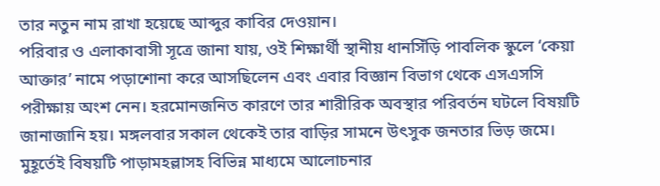তার নতুন নাম রাখা হয়েছে আব্দুর কাবির দেওয়ান।
পরিবার ও এলাকাবাসী সূত্রে জানা যায়, ওই শিক্ষার্থী স্থানীয় ধানসিঁড়ি পাবলিক স্কুলে ‘কেয়া আক্তার’ নামে পড়াশোনা করে আসছিলেন এবং এবার বিজ্ঞান বিভাগ থেকে এসএসসি পরীক্ষায় অংশ নেন। হরমোনজনিত কারণে তার শারীরিক অবস্থার পরিবর্তন ঘটলে বিষয়টি জানাজানি হয়। মঙ্গলবার সকাল থেকেই তার বাড়ির সামনে উৎসুক জনতার ভিড় জমে। মুহূর্তেই বিষয়টি পাড়ামহল্লাসহ বিভিন্ন মাধ্যমে আলোচনার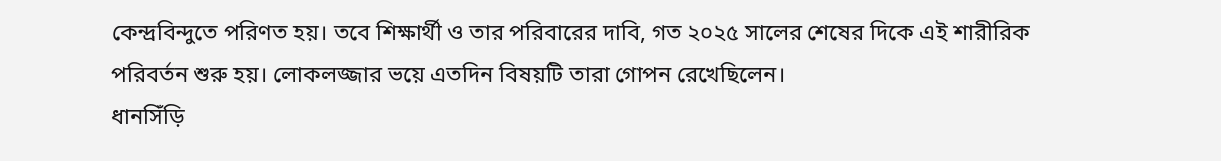কেন্দ্রবিন্দুতে পরিণত হয়। তবে শিক্ষার্থী ও তার পরিবারের দাবি, গত ২০২৫ সালের শেষের দিকে এই শারীরিক পরিবর্তন শুরু হয়। লোকলজ্জার ভয়ে এতদিন বিষয়টি তারা গোপন রেখেছিলেন।
ধানসিঁড়ি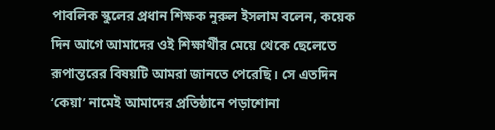পাবলিক স্কুলের প্রধান শিক্ষক নুরুল ইসলাম বলেন, কয়েক দিন আগে আমাদের ওই শিক্ষার্থীর মেয়ে থেকে ছেলেতে রূপান্তরের বিষয়টি আমরা জানতে পেরেছি। সে এতদিন ‘কেয়া’ নামেই আমাদের প্রতিষ্ঠানে পড়াশোনা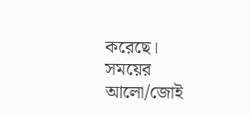করেছে।
সময়ের আলো/জোই